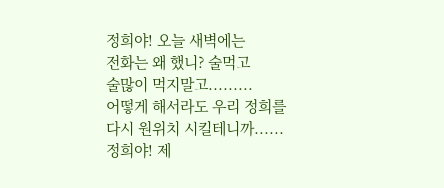정희야! 오늘 새벽에는
전화는 왜 했니? 술먹고
술많이 먹지말고.........
어떻게 해서라도 우리 정희를
다시 원위치 시킬테니까......
정희야! 제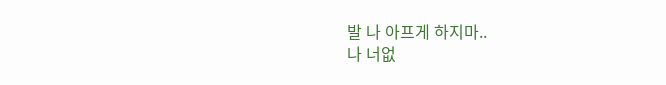발 나 아프게 하지마..
나 너없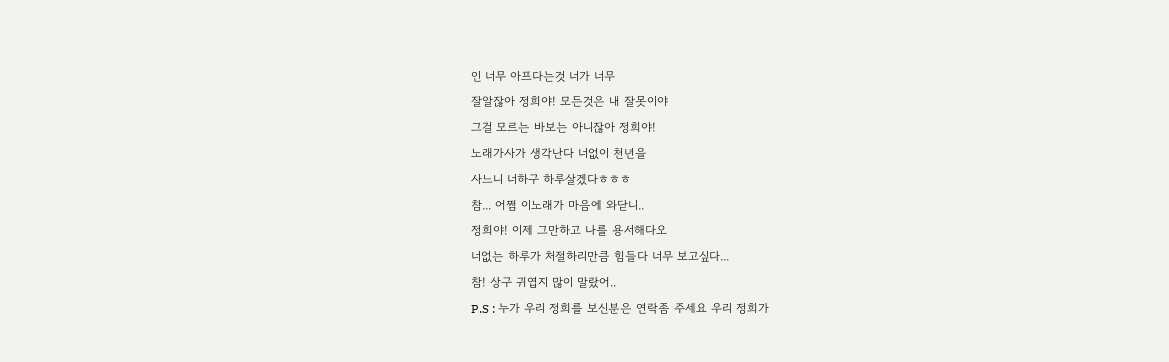인 너무 아프다는것 너가 너무
잘알잖아 정희야! 모든것은 내 잘못이야
그걸 모르는 바보는 아니잖아 정희야!
노래가사가 생각난다 너없이 천년을
사느니 너하구 하루살겠다ㅎㅎㅎ
참... 어쩜 이노래가 마음에 와닫니..
정희야! 이제 그만하고 나를 용서해다오
너없는 하루가 처절하리만큼 힘들다 너무 보고싶다...
참! 상구 귀엽지 많이 말랐어..
P.S : 누가 우리 정희를 보신분은 연락좀 주세요 우리 정희가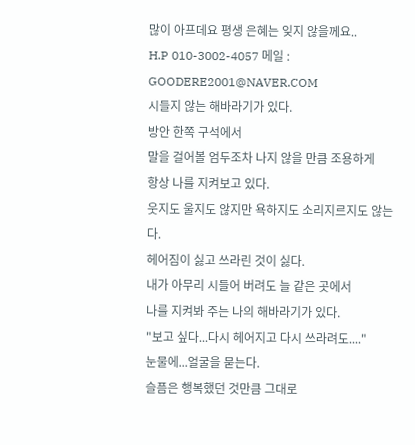많이 아프데요 평생 은혜는 잊지 않을께요..
H.P 010-3002-4057 메일 : GOODERE2001@NAVER.COM
시들지 않는 해바라기가 있다.
방안 한쪽 구석에서
말을 걸어볼 엄두조차 나지 않을 만큼 조용하게
항상 나를 지켜보고 있다.
웃지도 울지도 않지만 욕하지도 소리지르지도 않는다.
헤어짐이 싫고 쓰라린 것이 싫다.
내가 아무리 시들어 버려도 늘 같은 곳에서
나를 지켜봐 주는 나의 해바라기가 있다.
"보고 싶다...다시 헤어지고 다시 쓰라려도...."
눈물에...얼굴을 묻는다.
슬픔은 행복했던 것만큼 그대로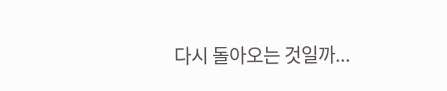다시 돌아오는 것일까...